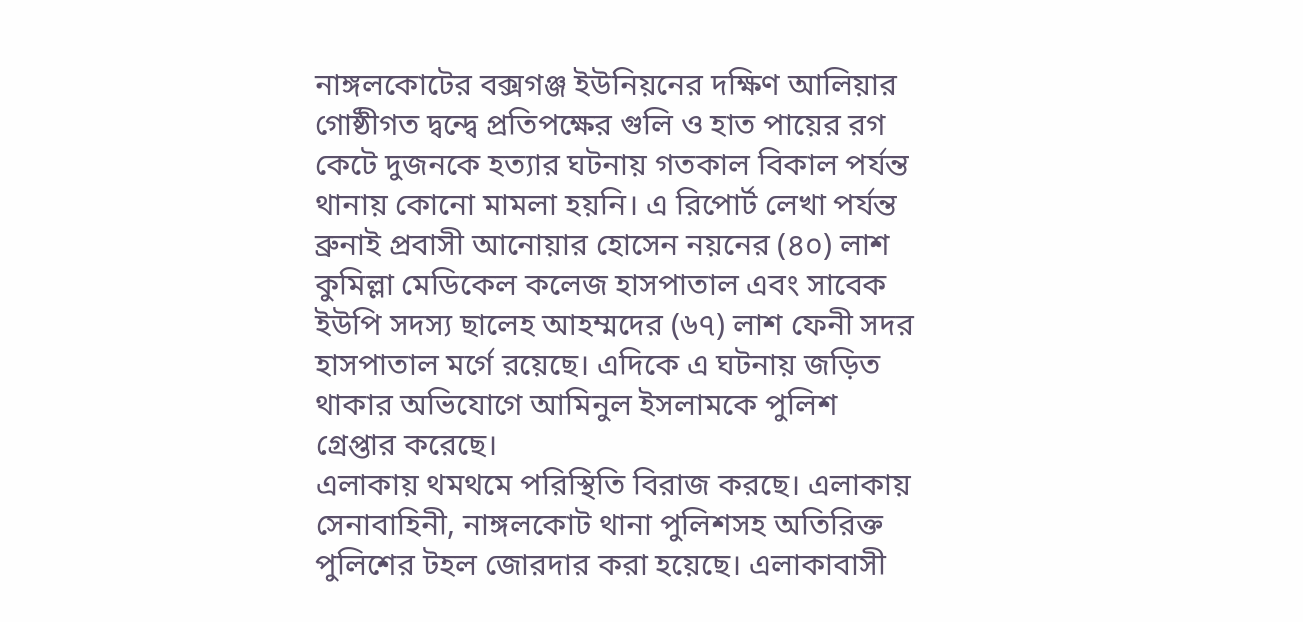নাঙ্গলকোটের বক্সগঞ্জ ইউনিয়নের দক্ষিণ আলিয়ার গোষ্ঠীগত দ্বন্দ্বে প্রতিপক্ষের গুলি ও হাত পায়ের রগ কেটে দুজনকে হত্যার ঘটনায় গতকাল বিকাল পর্যন্ত থানায় কোনো মামলা হয়নি। এ রিপোর্ট লেখা পর্যন্ত ব্রুনাই প্রবাসী আনোয়ার হোসেন নয়নের (৪০) লাশ কুমিল্লা মেডিকেল কলেজ হাসপাতাল এবং সাবেক ইউপি সদস্য ছালেহ আহম্মদের (৬৭) লাশ ফেনী সদর হাসপাতাল মর্গে রয়েছে। এদিকে এ ঘটনায় জড়িত থাকার অভিযোগে আমিনুল ইসলামকে পুলিশ গ্রেপ্তার করেছে।
এলাকায় থমথমে পরিস্থিতি বিরাজ করছে। এলাকায় সেনাবাহিনী, নাঙ্গলকোট থানা পুলিশসহ অতিরিক্ত পুলিশের টহল জোরদার করা হয়েছে। এলাকাবাসী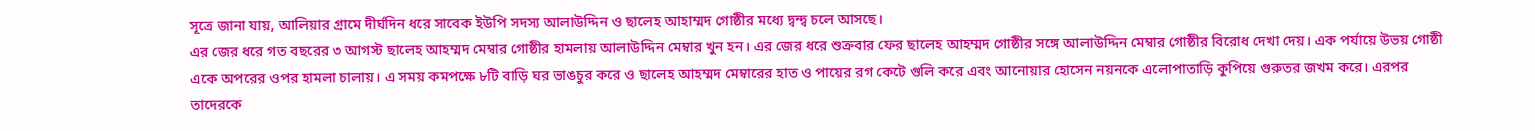সূত্রে জানা যায়, আলিয়ার গ্রামে দীর্ঘদিন ধরে সাবেক ইউপি সদস্য আলাউদ্দিন ও ছালেহ আহাম্মদ গোষ্ঠীর মধ্যে দ্বন্দ্ব চলে আসছে।
এর জের ধরে গত বছরের ৩ আগস্ট ছালেহ আহম্মদ মেম্বার গোষ্ঠীর হামলায় আলাউদ্দিন মেম্বার খুন হন। এর জের ধরে শুক্রবার ফের ছালেহ আহম্মদ গোষ্ঠীর সঙ্গে আলাউদ্দিন মেম্বার গোষ্ঠীর বিরোধ দেখা দেয়। এক পর্যায়ে উভয় গোষ্ঠী একে অপরের ওপর হামলা চালায়। এ সময় কমপক্ষে ৮টি বাড়ি ঘর ভাঙচুর করে ও ছালেহ আহম্মদ মেম্বারের হাত ও পায়ের রগ কেটে গুলি করে এবং আনোয়ার হোসেন নয়নকে এলোপাতাড়ি কুপিয়ে গুরুতর জখম করে। এরপর তাদেরকে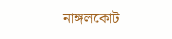নাঙ্গলকোট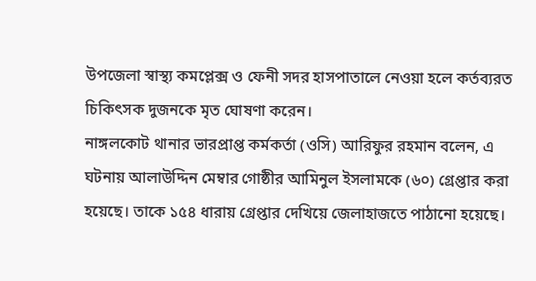উপজেলা স্বাস্থ্য কমপ্লেক্স ও ফেনী সদর হাসপাতালে নেওয়া হলে কর্তব্যরত চিকিৎসক দুজনকে মৃত ঘোষণা করেন।
নাঙ্গলকোট থানার ভারপ্রাপ্ত কর্মকর্তা (ওসি) আরিফুর রহমান বলেন, এ ঘটনায় আলাউদ্দিন মেম্বার গোষ্ঠীর আমিনুল ইসলামকে (৬০) গ্রেপ্তার করা হয়েছে। তাকে ১৫৪ ধারায় গ্রেপ্তার দেখিয়ে জেলাহাজতে পাঠানো হয়েছে।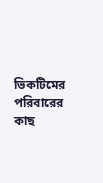ভিকটিমের পরিবারের কাছ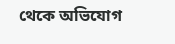থেকে অভিযোগ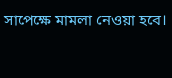সাপেক্ষে মামলা নেওয়া হবে।